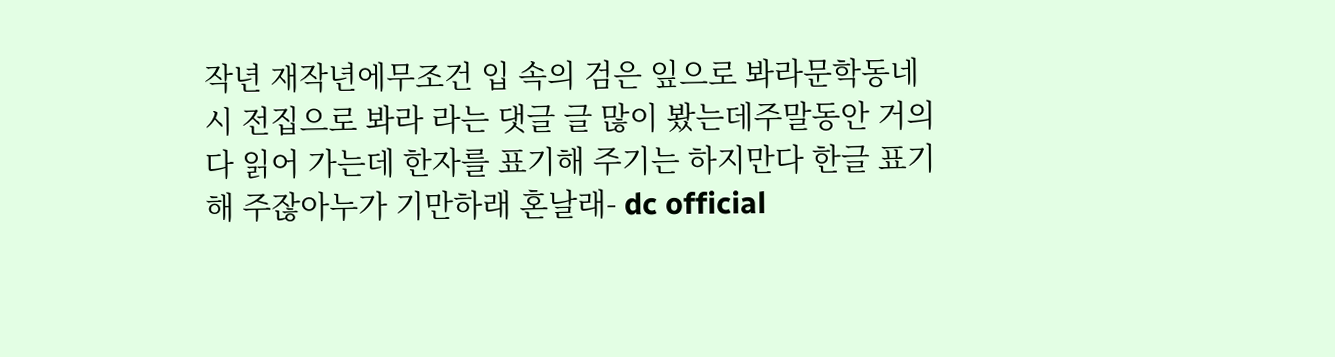작년 재작년에무조건 입 속의 검은 잎으로 봐라문학동네 시 전집으로 봐라 라는 댓글 글 많이 봤는데주말동안 거의 다 읽어 가는데 한자를 표기해 주기는 하지만다 한글 표기 해 주잖아누가 기만하래 혼날래- dc official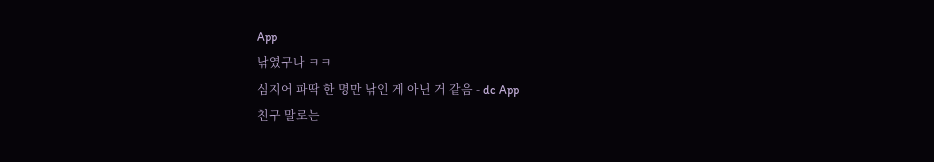App
낚였구나 ㅋㅋ
심지어 파딱 한 명만 낚인 게 아닌 거 같음 - dc App
친구 말로는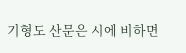기형도 산문은 시에 비하면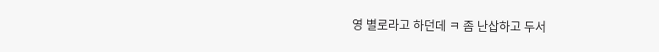영 별로라고 하던데 ㅋ 좀 난삽하고 두서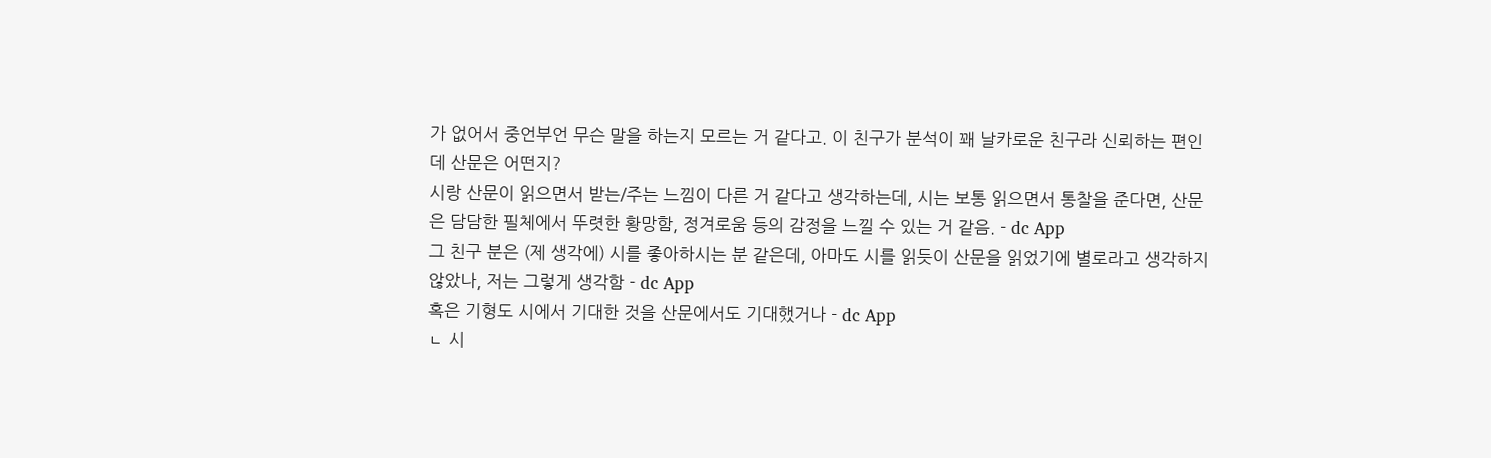가 없어서 중언부언 무슨 말을 하는지 모르는 거 같다고. 이 친구가 분석이 꽤 날카로운 친구라 신뢰하는 편인데 산문은 어떤지?
시랑 산문이 읽으면서 받는/주는 느낌이 다른 거 같다고 생각하는데, 시는 보통 읽으면서 통찰을 준다면, 산문은 담담한 필체에서 뚜렷한 황망함, 정겨로움 등의 감정을 느낄 수 있는 거 같음. - dc App
그 친구 분은 (제 생각에) 시를 좋아하시는 분 같은데, 아마도 시를 읽듯이 산문을 읽었기에 별로라고 생각하지 않았나, 저는 그렇게 생각함 - dc App
혹은 기형도 시에서 기대한 것을 산문에서도 기대했거나 - dc App
ㄴ 시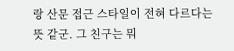랑 산문 접근 스타일이 전혀 다르다는 뜻 같군. 그 친구는 뭐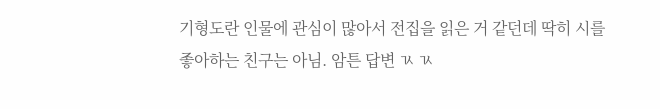기형도란 인물에 관심이 많아서 전집을 읽은 거 같던데 딱히 시를 좋아하는 친구는 아님. 암튼 답변 ㄳ ㄳ